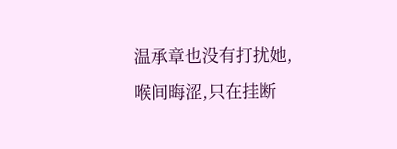温承章也没有打扰她,喉间晦涩,只在挂断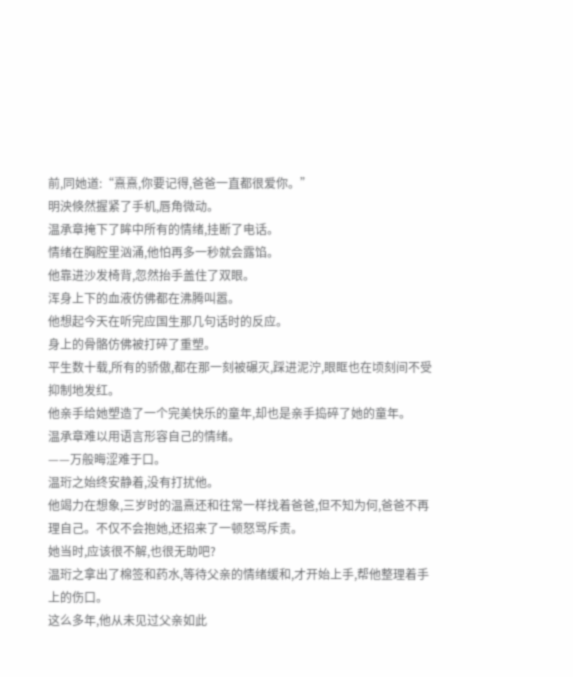前,同她道:“熹熹,你要记得,爸爸一直都很爱你。”
明泱倏然握紧了手机,唇角微动。
温承章掩下了眸中所有的情绪,挂断了电话。
情绪在胸腔里汹涌,他怕再多一秒就会露馅。
他靠进沙发椅背,忽然抬手盖住了双眼。
浑身上下的血液仿佛都在沸腾叫嚣。
他想起今天在听完应国生那几句话时的反应。
身上的骨骼仿佛被打碎了重塑。
平生数十载,所有的骄傲,都在那一刻被碾灭,踩进泥泞,眼眶也在顷刻间不受抑制地发红。
他亲手给她塑造了一个完美快乐的童年,却也是亲手捣碎了她的童年。
温承章难以用语言形容自己的情绪。
——万般晦涩难于口。
温珩之始终安静着,没有打扰他。
他竭力在想象,三岁时的温熹还和往常一样找着爸爸,但不知为何,爸爸不再理自己。不仅不会抱她,还招来了一顿怒骂斥责。
她当时,应该很不解,也很无助吧?
温珩之拿出了棉签和药水,等待父亲的情绪缓和,才开始上手,帮他整理着手上的伤口。
这么多年,他从未见过父亲如此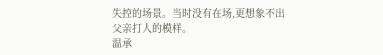失控的场景。当时没有在场,更想象不出父亲打人的模样。
温承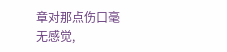章对那点伤口毫无感觉,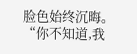脸色始终沉晦。
“你不知道,我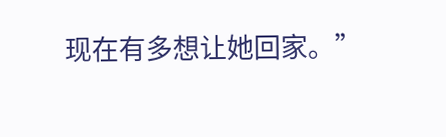现在有多想让她回家。”